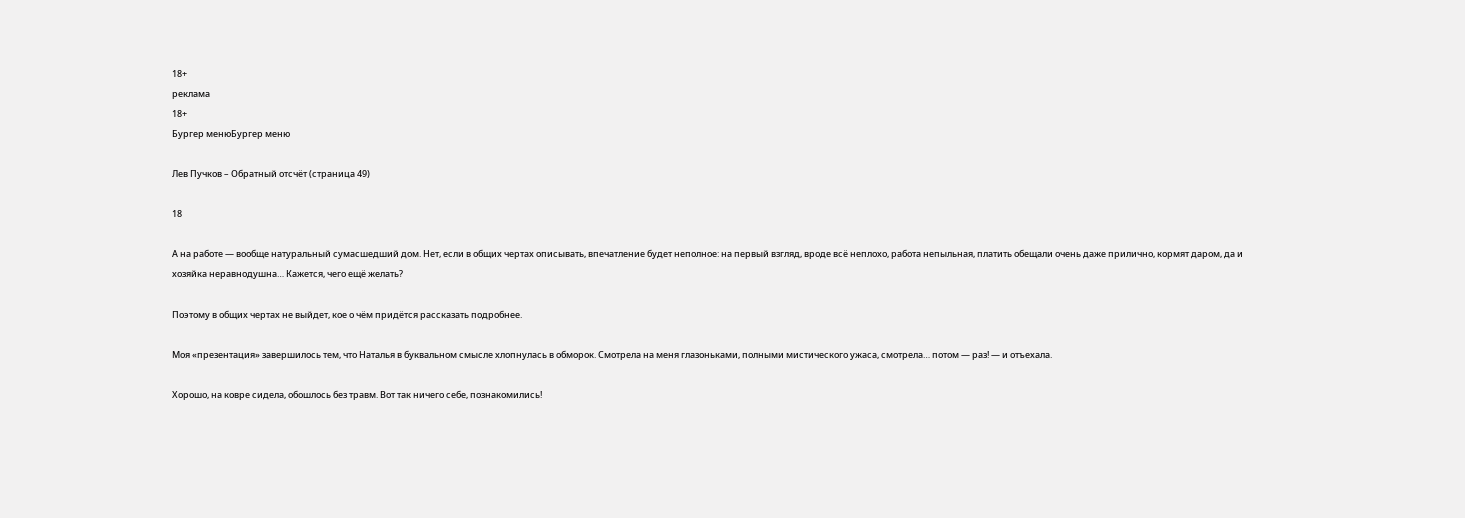18+
реклама
18+
Бургер менюБургер меню

Лев Пучков – Обратный отсчёт (страница 49)

18

А на работе — вообще натуральный сумасшедший дом. Нет, если в общих чертах описывать, впечатление будет неполное: на первый взгляд, вроде всё неплохо, работа непыльная, платить обещали очень даже прилично, кормят даром, да и хозяйка неравнодушна… Кажется, чего ещё желать?

Поэтому в общих чертах не выйдет, кое о чём придётся рассказать подробнее.

Моя «презентация» завершилось тем, что Наталья в буквальном смысле хлопнулась в обморок. Смотрела на меня глазоньками, полными мистического ужаса, смотрела… потом — раз! — и отъехала.

Хорошо, на ковре сидела, обошлось без травм. Вот так ничего себе, познакомились!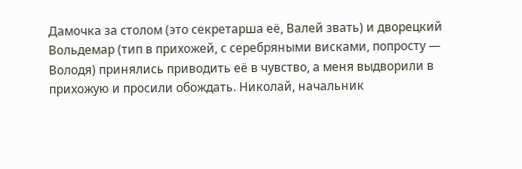Дамочка за столом (это секретарша её, Валей звать) и дворецкий Вольдемар (тип в прихожей, с серебряными висками, попросту — Володя) принялись приводить её в чувство, а меня выдворили в прихожую и просили обождать. Николай, начальник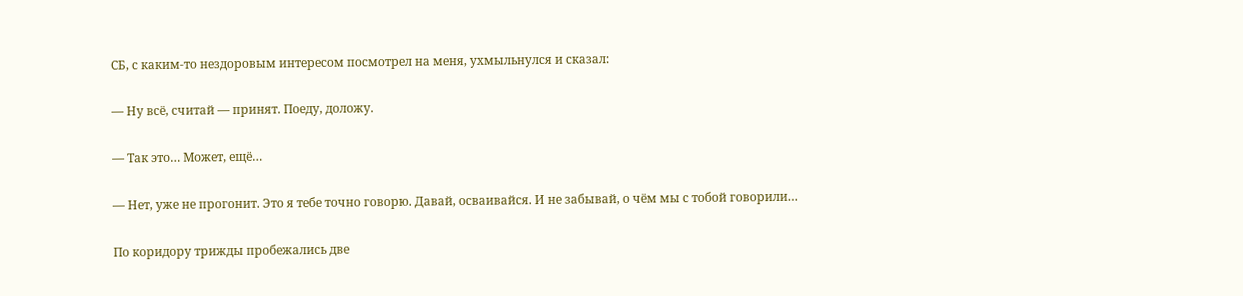СБ, с каким-то нездоровым интересом посмотрел на меня, ухмыльнулся и сказал:

— Ну всё, считай — принят. Поеду, доложу.

— Так это… Может, ещё…

— Нет, уже не прогонит. Это я тебе точно говорю. Давай, осваивайся. И не забывай, о чём мы с тобой говорили…

По коридору трижды пробежались две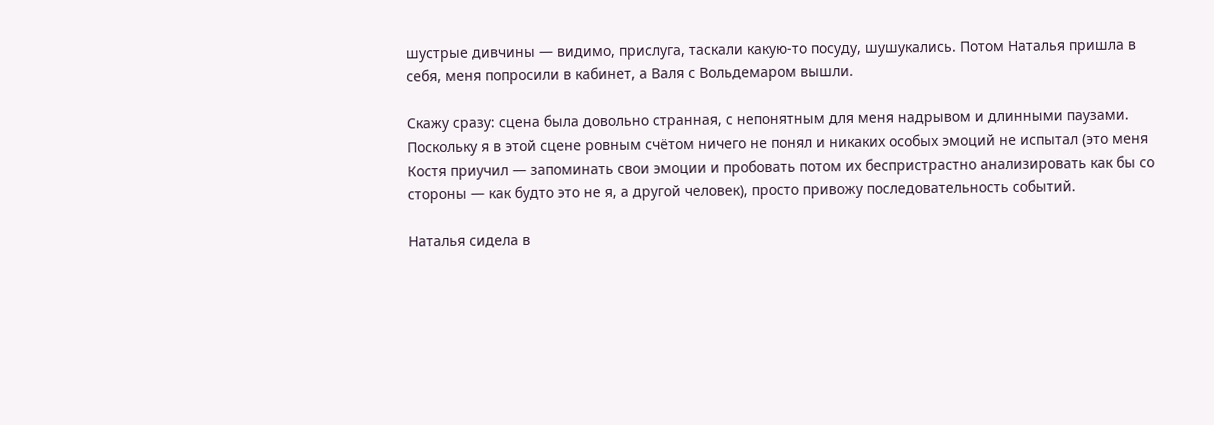шустрые дивчины — видимо, прислуга, таскали какую-то посуду, шушукались. Потом Наталья пришла в себя, меня попросили в кабинет, а Валя с Вольдемаром вышли.

Скажу сразу: сцена была довольно странная, с непонятным для меня надрывом и длинными паузами. Поскольку я в этой сцене ровным счётом ничего не понял и никаких особых эмоций не испытал (это меня Костя приучил — запоминать свои эмоции и пробовать потом их беспристрастно анализировать как бы со стороны — как будто это не я, а другой человек), просто привожу последовательность событий.

Наталья сидела в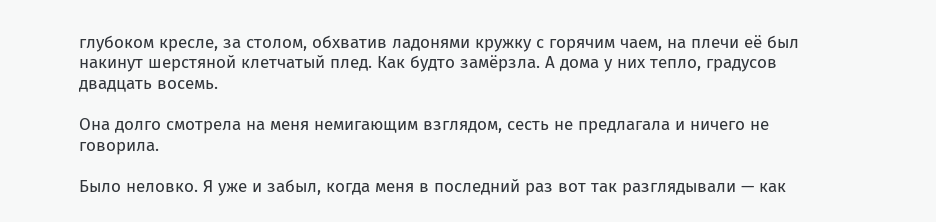глубоком кресле, за столом, обхватив ладонями кружку с горячим чаем, на плечи её был накинут шерстяной клетчатый плед. Как будто замёрзла. А дома у них тепло, градусов двадцать восемь.

Она долго смотрела на меня немигающим взглядом, сесть не предлагала и ничего не говорила.

Было неловко. Я уже и забыл, когда меня в последний раз вот так разглядывали — как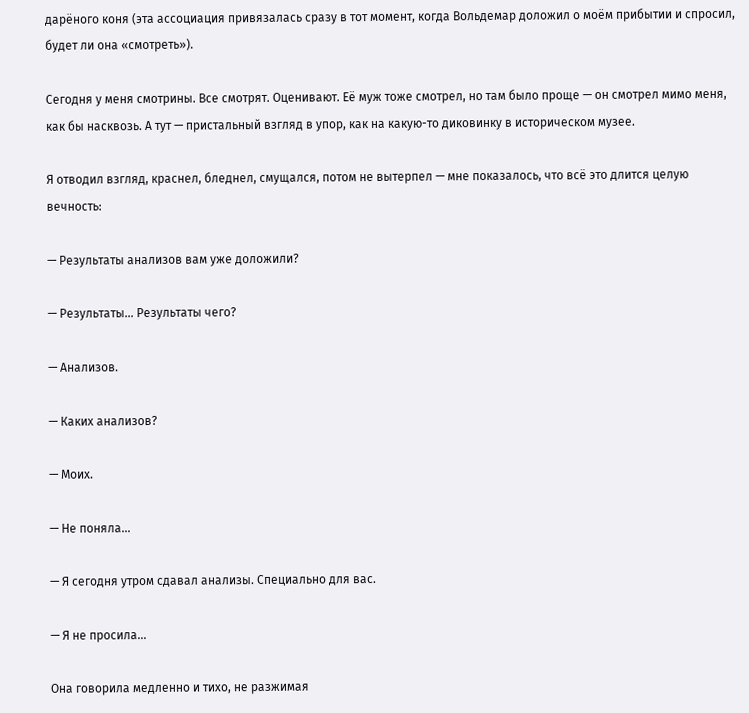дарёного коня (эта ассоциация привязалась сразу в тот момент, когда Вольдемар доложил о моём прибытии и спросил, будет ли она «смотреть»).

Сегодня у меня смотрины. Все смотрят. Оценивают. Её муж тоже смотрел, но там было проще — он смотрел мимо меня, как бы насквозь. А тут — пристальный взгляд в упор, как на какую-то диковинку в историческом музее.

Я отводил взгляд, краснел, бледнел, смущался, потом не вытерпел — мне показалось, что всё это длится целую вечность:

— Результаты анализов вам уже доложили?

— Результаты… Результаты чего?

— Анализов.

— Каких анализов?

— Моих.

— Не поняла…

— Я сегодня утром сдавал анализы. Специально для вас.

— Я не просила…

Она говорила медленно и тихо, не разжимая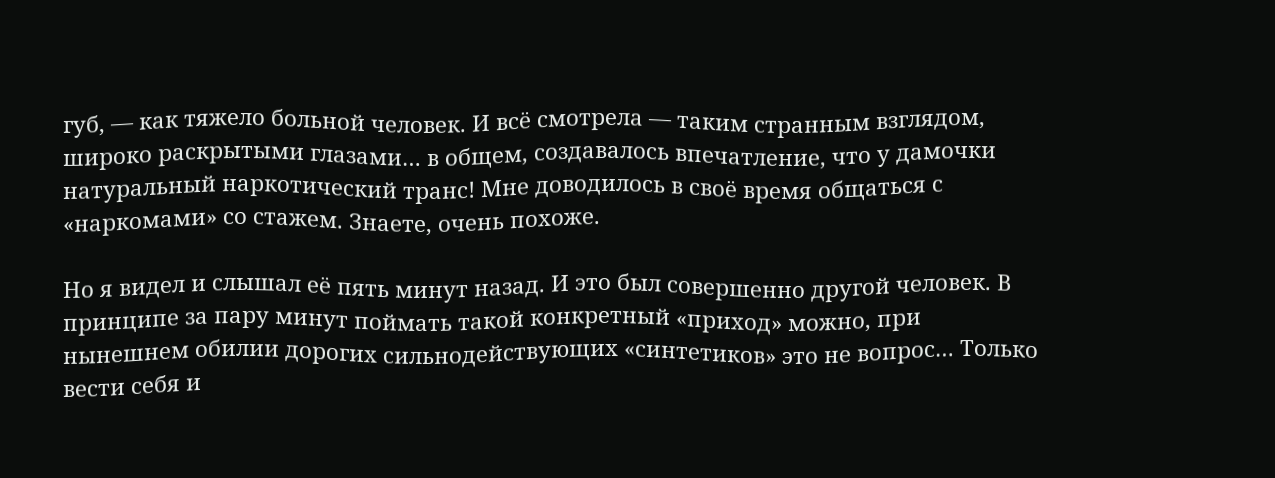губ, — как тяжело больной человек. И всё смотрела — таким странным взглядом, широко раскрытыми глазами… в общем, создавалось впечатление, что у дамочки натуральный наркотический транс! Мне доводилось в своё время общаться с «наркомами» со стажем. Знаете, очень похоже.

Но я видел и слышал её пять минут назад. И это был совершенно другой человек. В принципе за пару минут поймать такой конкретный «приход» можно, при нынешнем обилии дорогих сильнодействующих «синтетиков» это не вопрос… Только вести себя и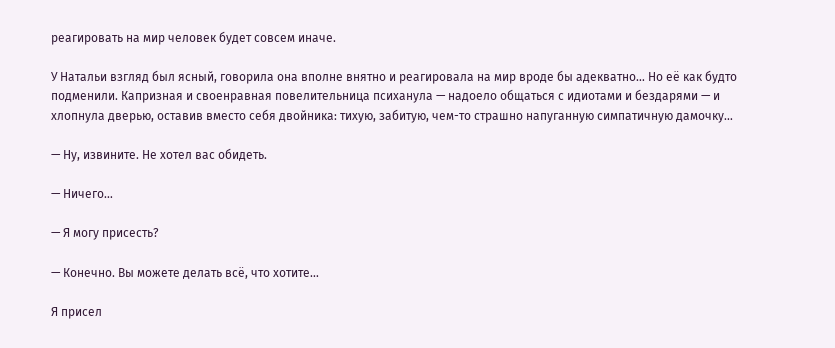реагировать на мир человек будет совсем иначе.

У Натальи взгляд был ясный, говорила она вполне внятно и реагировала на мир вроде бы адекватно… Но её как будто подменили. Капризная и своенравная повелительница психанула — надоело общаться с идиотами и бездарями — и хлопнула дверью, оставив вместо себя двойника: тихую, забитую, чем-то страшно напуганную симпатичную дамочку…

— Ну, извините. Не хотел вас обидеть.

— Ничего…

— Я могу присесть?

— Конечно. Вы можете делать всё, что хотите…

Я присел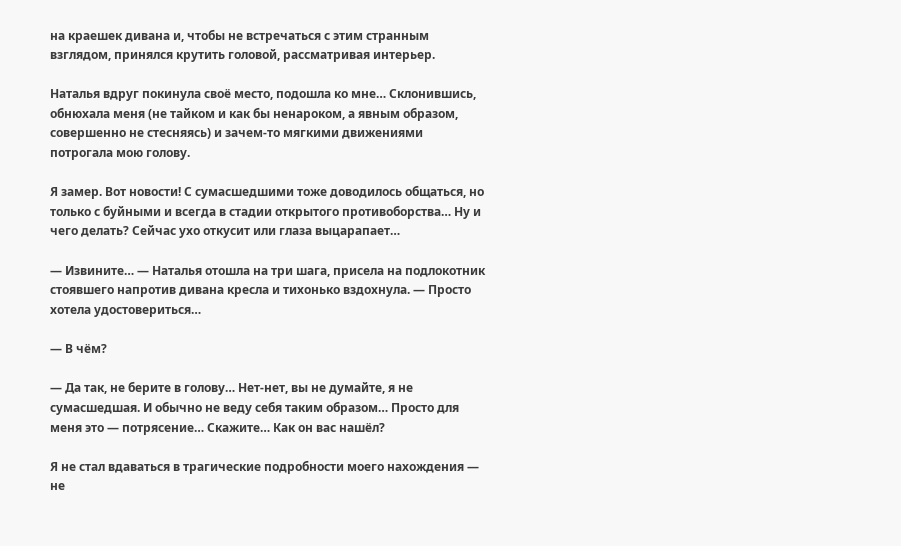на краешек дивана и, чтобы не встречаться с этим странным взглядом, принялся крутить головой, рассматривая интерьер.

Наталья вдруг покинула своё место, подошла ко мне… Склонившись, обнюхала меня (не тайком и как бы ненароком, а явным образом, совершенно не стесняясь) и зачем-то мягкими движениями потрогала мою голову.

Я замер. Вот новости! С сумасшедшими тоже доводилось общаться, но только с буйными и всегда в стадии открытого противоборства… Ну и чего делать? Сейчас ухо откусит или глаза выцарапает…

— Извините… — Наталья отошла на три шага, присела на подлокотник стоявшего напротив дивана кресла и тихонько вздохнула. — Просто хотела удостовериться…

— В чём?

— Да так, не берите в голову… Нет-нет, вы не думайте, я не сумасшедшая. И обычно не веду себя таким образом… Просто для меня это — потрясение… Скажите… Как он вас нашёл?

Я не стал вдаваться в трагические подробности моего нахождения — не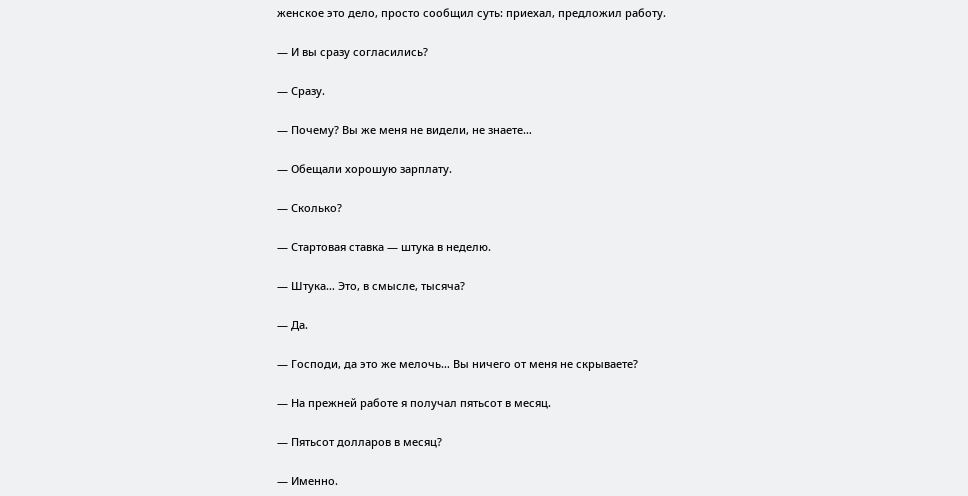женское это дело, просто сообщил суть: приехал, предложил работу.

— И вы сразу согласились?

— Сразу.

— Почему? Вы же меня не видели, не знаете…

— Обещали хорошую зарплату.

— Сколько?

— Стартовая ставка — штука в неделю.

— Штука… Это, в смысле, тысяча?

— Да.

— Господи, да это же мелочь… Вы ничего от меня не скрываете?

— На прежней работе я получал пятьсот в месяц.

— Пятьсот долларов в месяц?

— Именно.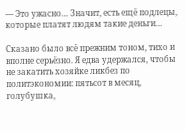— Это ужасно… Значит, есть ещё подлецы, которые платят людям такие деньги…

Сказано было всё прежним тоном, тихо и вполне серьёзно. Я едва удержался, чтобы не закатить хозяйке ликбез по политэкономии: пятьсот в месяц, голубушка,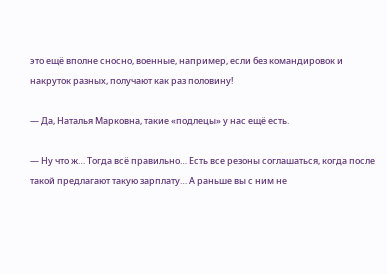это ещё вполне сносно, военные, например, если без командировок и накруток разных, получают как раз половину!

— Да, Наталья Марковна, такие «подлецы» у нас ещё есть.

— Ну что ж… Тогда всё правильно… Есть все резоны соглашаться, когда после такой предлагают такую зарплату… А раньше вы с ним не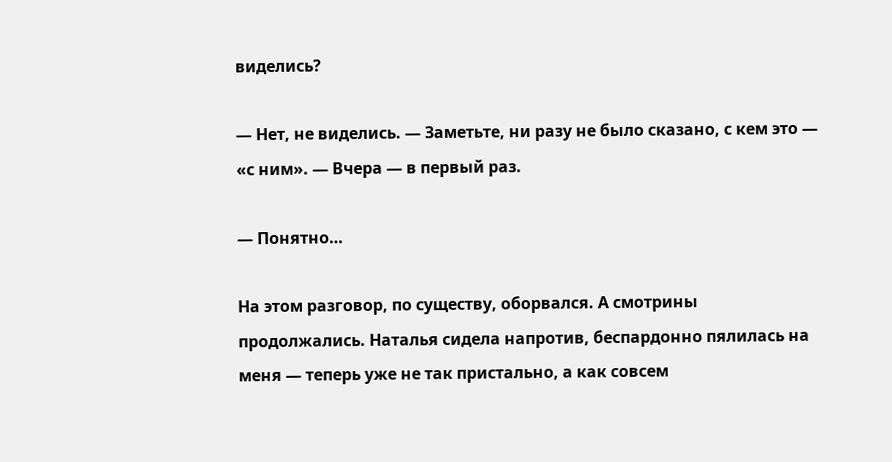виделись?

— Нет, не виделись. — Заметьте, ни разу не было сказано, с кем это — «с ним». — Вчера — в первый раз.

— Понятно…

На этом разговор, по существу, оборвался. А смотрины продолжались. Наталья сидела напротив, беспардонно пялилась на меня — теперь уже не так пристально, а как совсем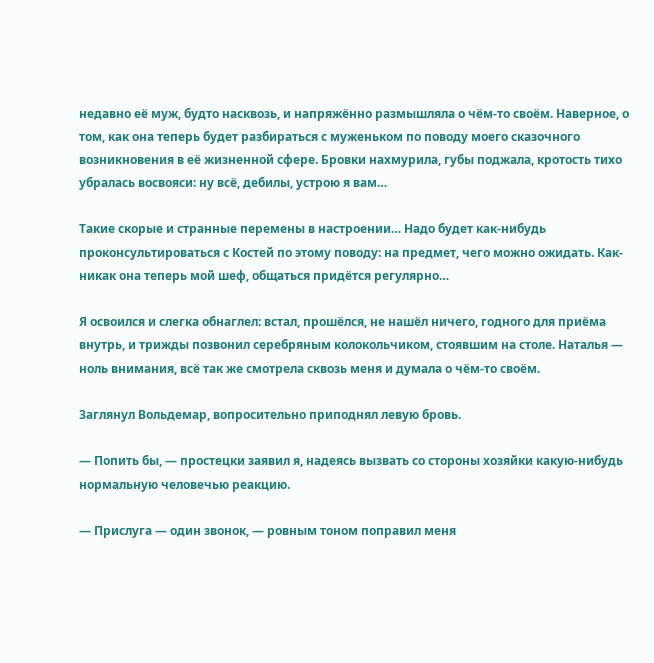недавно её муж, будто насквозь, и напряжённо размышляла о чём-то своём. Наверное, о том, как она теперь будет разбираться с муженьком по поводу моего сказочного возникновения в её жизненной сфере. Бровки нахмурила, губы поджала, кротость тихо убралась восвояси: ну всё, дебилы, устрою я вам…

Такие скорые и странные перемены в настроении… Надо будет как-нибудь проконсультироваться с Костей по этому поводу: на предмет, чего можно ожидать. Как-никак она теперь мой шеф, общаться придётся регулярно…

Я освоился и слегка обнаглел: встал, прошёлся, не нашёл ничего, годного для приёма внутрь, и трижды позвонил серебряным колокольчиком, стоявшим на столе. Наталья — ноль внимания, всё так же смотрела сквозь меня и думала о чём-то своём.

Заглянул Вольдемар, вопросительно приподнял левую бровь.

— Попить бы, — простецки заявил я, надеясь вызвать со стороны хозяйки какую-нибудь нормальную человечью реакцию.

— Прислуга — один звонок, — ровным тоном поправил меня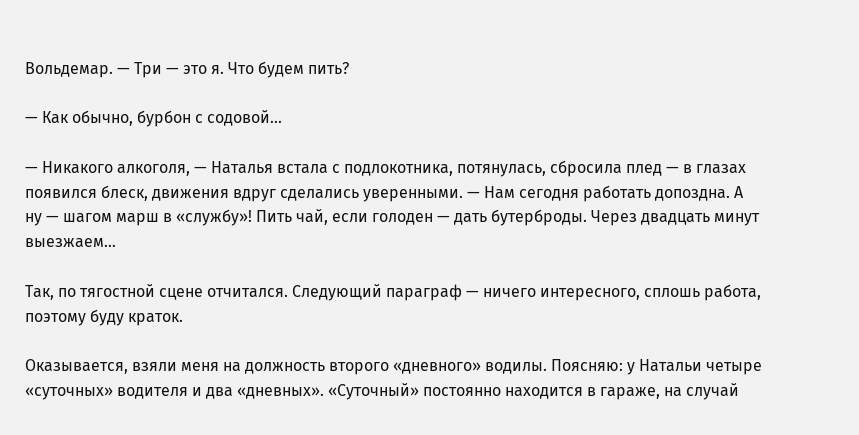Вольдемар. — Три — это я. Что будем пить?

— Как обычно, бурбон с содовой…

— Никакого алкоголя, — Наталья встала с подлокотника, потянулась, сбросила плед — в глазах появился блеск, движения вдруг сделались уверенными. — Нам сегодня работать допоздна. А ну — шагом марш в «службу»! Пить чай, если голоден — дать бутерброды. Через двадцать минут выезжаем…

Так, по тягостной сцене отчитался. Следующий параграф — ничего интересного, сплошь работа, поэтому буду краток.

Оказывается, взяли меня на должность второго «дневного» водилы. Поясняю: у Натальи четыре «суточных» водителя и два «дневных». «Суточный» постоянно находится в гараже, на случай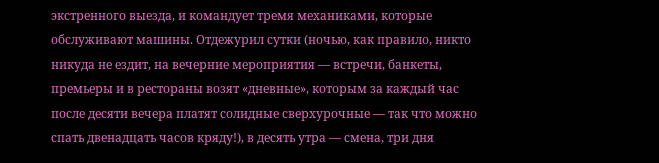экстренного выезда, и командует тремя механиками, которые обслуживают машины. Отдежурил сутки (ночью, как правило, никто никуда не ездит, на вечерние мероприятия — встречи, банкеты, премьеры и в рестораны возят «дневные», которым за каждый час после десяти вечера платят солидные сверхурочные — так что можно спать двенадцать часов кряду!), в десять утра — смена, три дня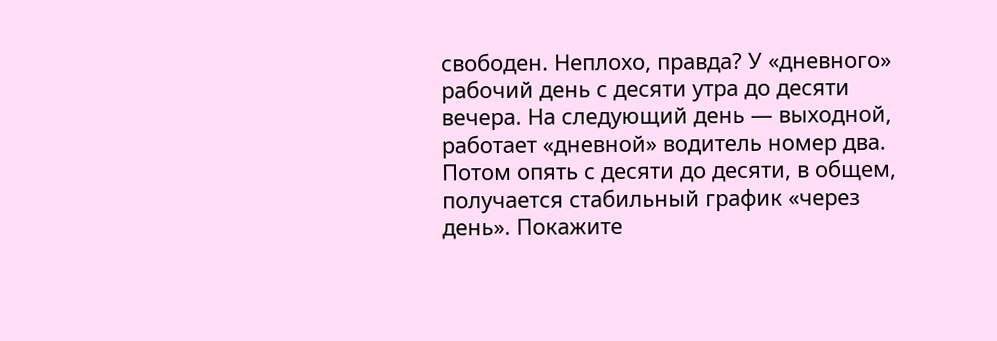свободен. Неплохо, правда? У «дневного» рабочий день с десяти утра до десяти вечера. На следующий день — выходной, работает «дневной» водитель номер два. Потом опять с десяти до десяти, в общем, получается стабильный график «через день». Покажите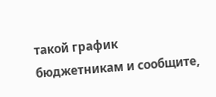такой график бюджетникам и сообщите,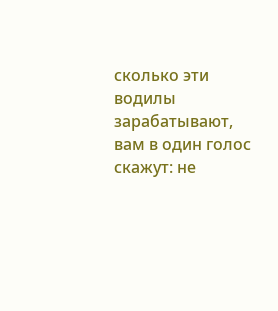сколько эти водилы зарабатывают, вам в один голос скажут: не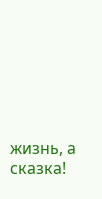жизнь, а сказка!